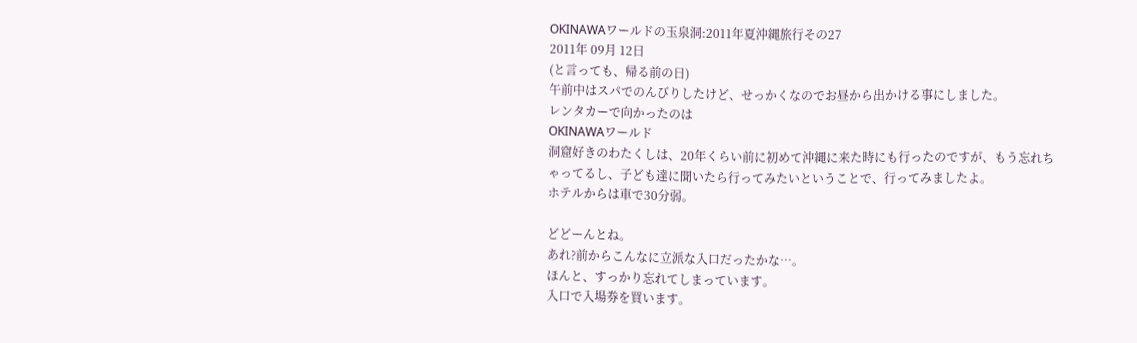OKINAWAワールドの玉泉洞:2011年夏沖縄旅行その27
2011年 09月 12日
(と言っても、帰る前の日)
午前中はスパでのんびりしたけど、せっかくなのでお昼から出かける事にしました。
レンタカーで向かったのは
OKINAWAワールド
洞窟好きのわたくしは、20年くらい前に初めて沖縄に来た時にも行ったのですが、もう忘れちゃってるし、子ども達に聞いたら行ってみたいということで、行ってみましたよ。
ホテルからは車で30分弱。

どどーんとね。
あれ?前からこんなに立派な入口だったかな…。
ほんと、すっかり忘れてしまっています。
入口で入場券を買います。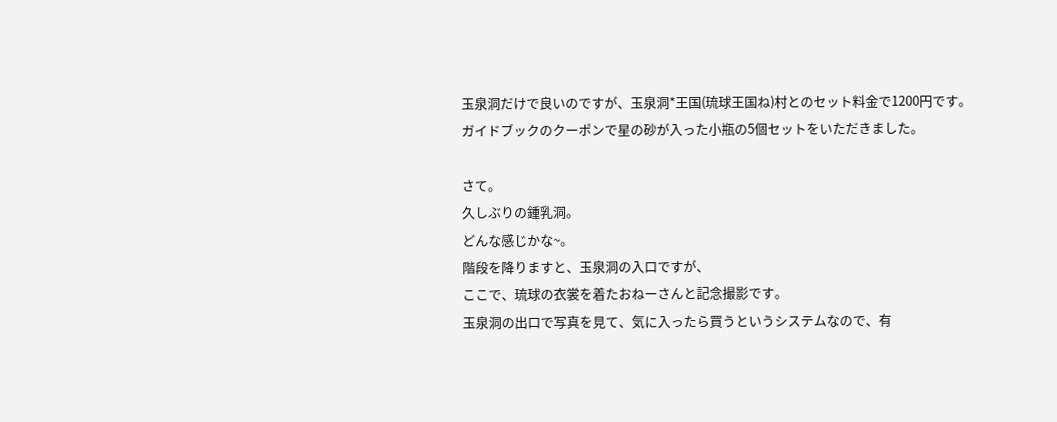玉泉洞だけで良いのですが、玉泉洞*王国(琉球王国ね)村とのセット料金で1200円です。
ガイドブックのクーポンで星の砂が入った小瓶の5個セットをいただきました。

さて。
久しぶりの鍾乳洞。
どんな感じかな~。
階段を降りますと、玉泉洞の入口ですが、
ここで、琉球の衣裳を着たおねーさんと記念撮影です。
玉泉洞の出口で写真を見て、気に入ったら買うというシステムなので、有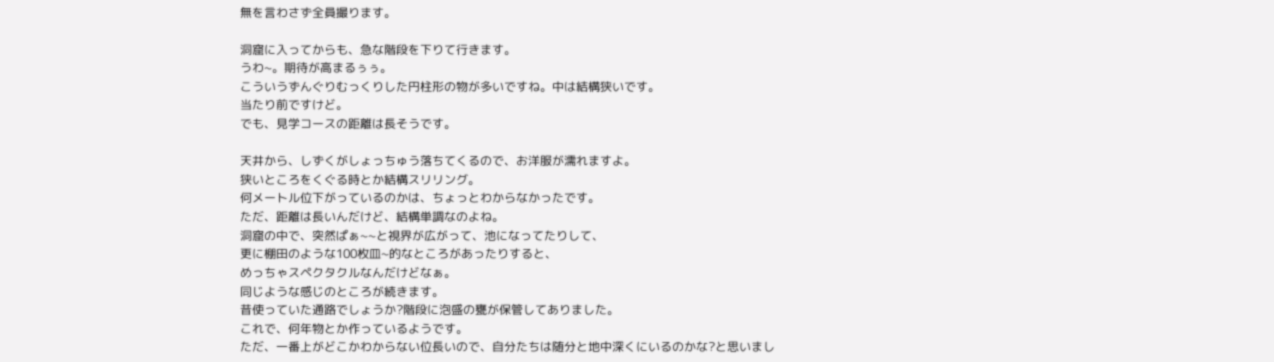無を言わさず全員撮ります。

洞窟に入ってからも、急な階段を下りて行きます。
うわ~。期待が高まるぅぅ。
こういうずんぐりむっくりした円柱形の物が多いですね。中は結構狭いです。
当たり前ですけど。
でも、見学コースの距離は長そうです。

天井から、しずくがしょっちゅう落ちてくるので、お洋服が濡れますよ。
狭いところをくぐる時とか結構スリリング。
何メートル位下がっているのかは、ちょっとわからなかったです。
ただ、距離は長いんだけど、結構単調なのよね。
洞窟の中で、突然ぱぁ~~と視界が広がって、池になってたりして、
更に棚田のような100枚皿~的なところがあったりすると、
めっちゃスペクタクルなんだけどなぁ。
同じような感じのところが続きます。
昔使っていた通路でしょうか?階段に泡盛の甕が保管してありました。
これで、何年物とか作っているようです。
ただ、一番上がどこかわからない位長いので、自分たちは随分と地中深くにいるのかな?と思いまし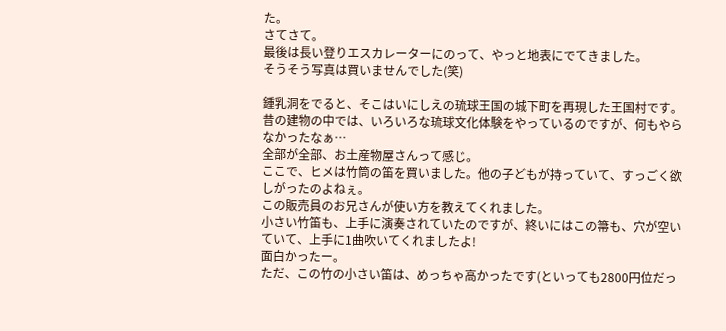た。
さてさて。
最後は長い登りエスカレーターにのって、やっと地表にでてきました。
そうそう写真は買いませんでした(笑)

鍾乳洞をでると、そこはいにしえの琉球王国の城下町を再現した王国村です。
昔の建物の中では、いろいろな琉球文化体験をやっているのですが、何もやらなかったなぁ…
全部が全部、お土産物屋さんって感じ。
ここで、ヒメは竹筒の笛を買いました。他の子どもが持っていて、すっごく欲しがったのよねぇ。
この販売員のお兄さんが使い方を教えてくれました。
小さい竹笛も、上手に演奏されていたのですが、終いにはこの箒も、穴が空いていて、上手に1曲吹いてくれましたよ!
面白かったー。
ただ、この竹の小さい笛は、めっちゃ高かったです(といっても2800円位だっ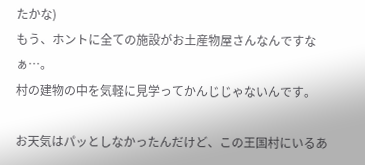たかな)
もう、ホントに全ての施設がお土産物屋さんなんですなぁ…。
村の建物の中を気軽に見学ってかんじじゃないんです。

お天気はパッとしなかったんだけど、この王国村にいるあ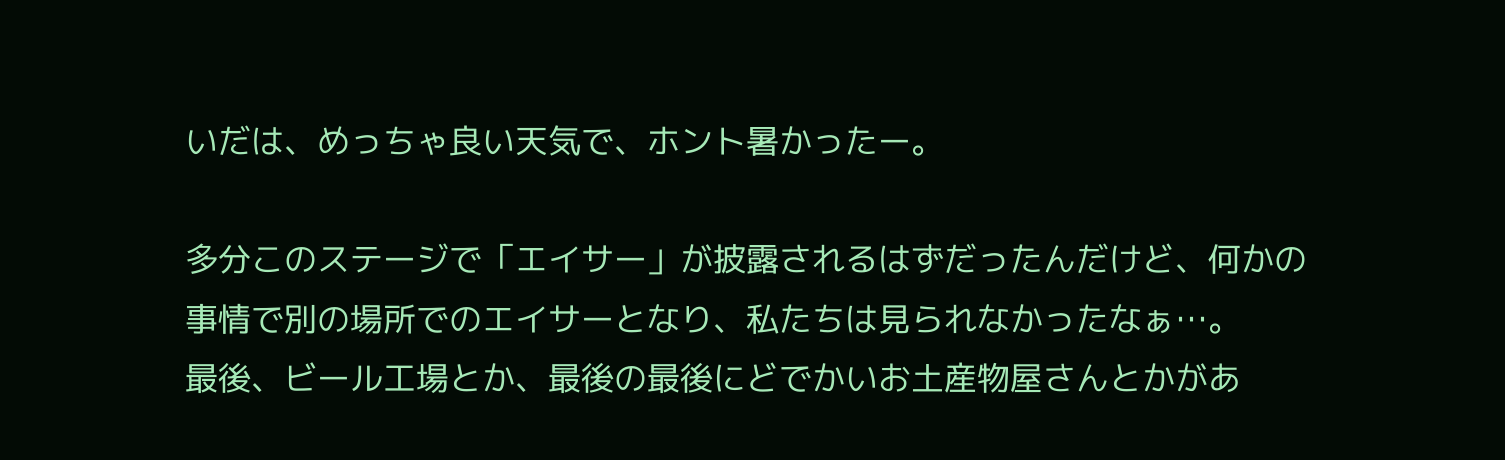いだは、めっちゃ良い天気で、ホント暑かったー。

多分このステージで「エイサー」が披露されるはずだったんだけど、何かの事情で別の場所でのエイサーとなり、私たちは見られなかったなぁ…。
最後、ビール工場とか、最後の最後にどでかいお土産物屋さんとかがあ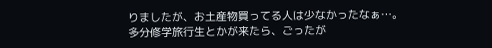りましたが、お土産物買ってる人は少なかったなぁ…。
多分修学旅行生とかが来たら、ごったが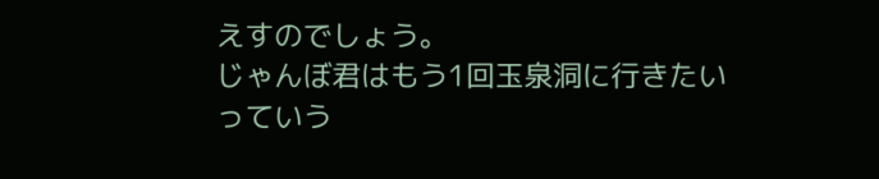えすのでしょう。
じゃんぼ君はもう1回玉泉洞に行きたいっていう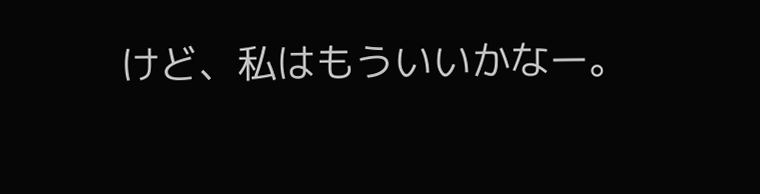けど、私はもういいかなー。